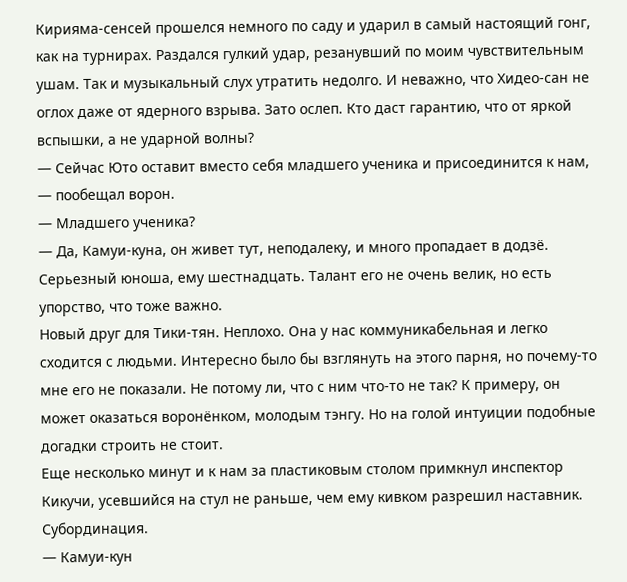Кирияма-сенсей прошелся немного по саду и ударил в самый настоящий гонг, как на турнирах. Раздался гулкий удар, резанувший по моим чувствительным ушам. Так и музыкальный слух утратить недолго. И неважно, что Хидео-сан не оглох даже от ядерного взрыва. Зато ослеп. Кто даст гарантию, что от яркой вспышки, а не ударной волны?
— Сейчас Юто оставит вместо себя младшего ученика и присоединится к нам, — пообещал ворон.
— Младшего ученика?
— Да, Камуи-куна, он живет тут, неподалеку, и много пропадает в додзё. Серьезный юноша, ему шестнадцать. Талант его не очень велик, но есть упорство, что тоже важно.
Новый друг для Тики-тян. Неплохо. Она у нас коммуникабельная и легко сходится с людьми. Интересно было бы взглянуть на этого парня, но почему-то мне его не показали. Не потому ли, что с ним что-то не так? К примеру, он может оказаться воронёнком, молодым тэнгу. Но на голой интуиции подобные догадки строить не стоит.
Еще несколько минут и к нам за пластиковым столом примкнул инспектор Кикучи, усевшийся на стул не раньше, чем ему кивком разрешил наставник. Субординация.
— Камуи-кун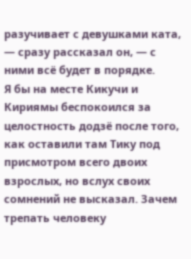разучивает с девушками ката, — сразу рассказал он, — с ними всё будет в порядке.
Я бы на месте Кикучи и Кириямы беспокоился за целостность додзё после того, как оставили там Тику под присмотром всего двоих взрослых, но вслух своих сомнений не высказал. Зачем трепать человеку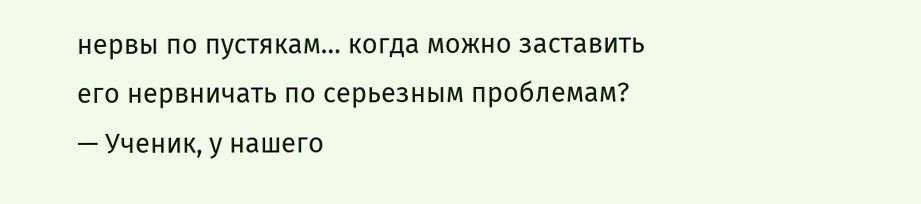нервы по пустякам… когда можно заставить его нервничать по серьезным проблемам?
— Ученик, у нашего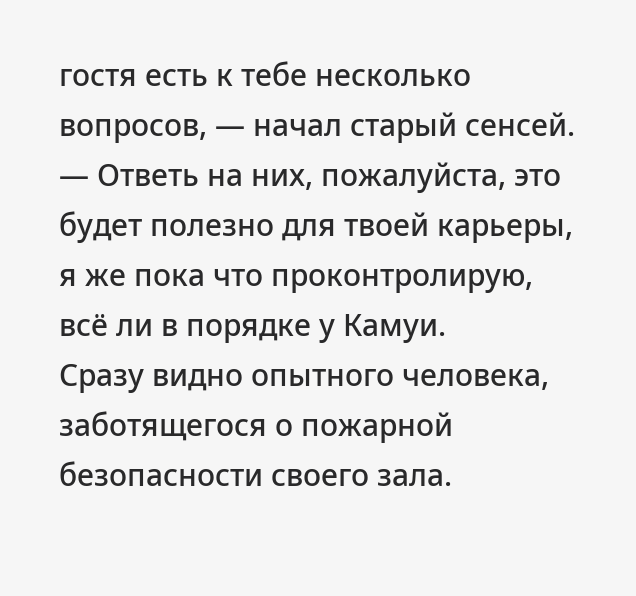гостя есть к тебе несколько вопросов, — начал старый сенсей. — Ответь на них, пожалуйста, это будет полезно для твоей карьеры, я же пока что проконтролирую, всё ли в порядке у Камуи.
Сразу видно опытного человека, заботящегося о пожарной безопасности своего зала.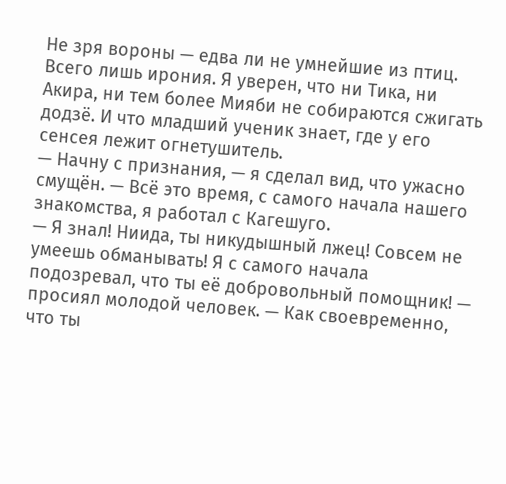Не зря вороны — едва ли не умнейшие из птиц. Всего лишь ирония. Я уверен, что ни Тика, ни Акира, ни тем более Мияби не собираются сжигать додзё. И что младший ученик знает, где у его сенсея лежит огнетушитель.
— Начну с признания, — я сделал вид, что ужасно смущён. — Всё это время, с самого начала нашего знакомства, я работал с Кагешуго.
— Я знал! Ниида, ты никудышный лжец! Совсем не умеешь обманывать! Я с самого начала подозревал, что ты её добровольный помощник! — просиял молодой человек. — Как своевременно, что ты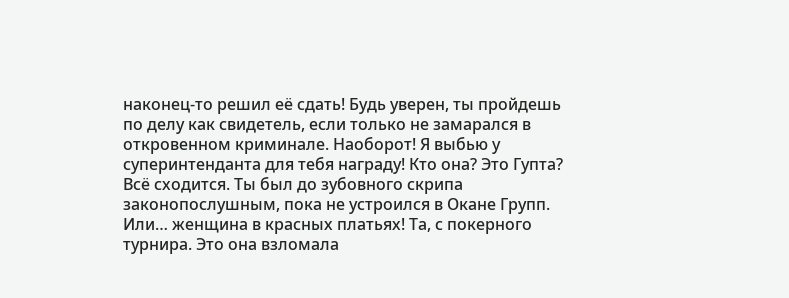наконец-то решил её сдать! Будь уверен, ты пройдешь по делу как свидетель, если только не замарался в откровенном криминале. Наоборот! Я выбью у суперинтенданта для тебя награду! Кто она? Это Гупта? Всё сходится. Ты был до зубовного скрипа законопослушным, пока не устроился в Окане Групп. Или… женщина в красных платьях! Та, с покерного турнира. Это она взломала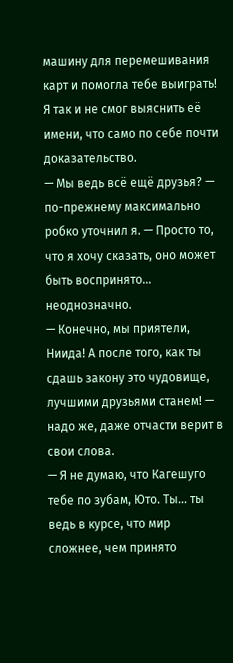машину для перемешивания карт и помогла тебе выиграть! Я так и не смог выяснить её имени, что само по себе почти доказательство.
— Мы ведь всё ещё друзья? — по-прежнему максимально робко уточнил я. — Просто то, что я хочу сказать, оно может быть воспринято… неоднозначно.
— Конечно, мы приятели, Ниида! А после того, как ты сдашь закону это чудовище, лучшими друзьями станем! — надо же, даже отчасти верит в свои слова.
— Я не думаю, что Кагешуго тебе по зубам, Юто. Ты… ты ведь в курсе, что мир сложнее, чем принято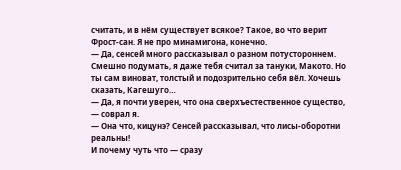считать, и в нём существует всякое? Такое, во что верит Фрост-сан. Я не про минамигона, конечно.
— Да, сенсей много рассказывал о разном потустороннем. Смешно подумать, я даже тебя считал за тануки, Макото. Но ты сам виноват, толстый и подозрительно себя вёл. Хочешь сказать, Кагешуго…
— Да, я почти уверен, что она сверхъестественное существо, — соврал я.
— Она что, кицунэ? Сенсей рассказывал, что лисы-оборотни реальны!
И почему чуть что — сразу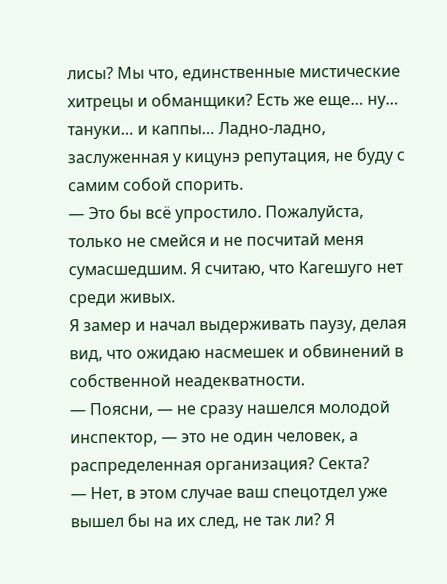лисы? Мы что, единственные мистические хитрецы и обманщики? Есть же еще… ну… тануки… и каппы… Ладно-ладно, заслуженная у кицунэ репутация, не буду с самим собой спорить.
— Это бы всё упростило. Пожалуйста, только не смейся и не посчитай меня сумасшедшим. Я считаю, что Кагешуго нет среди живых.
Я замер и начал выдерживать паузу, делая вид, что ожидаю насмешек и обвинений в собственной неадекватности.
— Поясни, — не сразу нашелся молодой инспектор, — это не один человек, а распределенная организация? Секта?
— Нет, в этом случае ваш спецотдел уже вышел бы на их след, не так ли? Я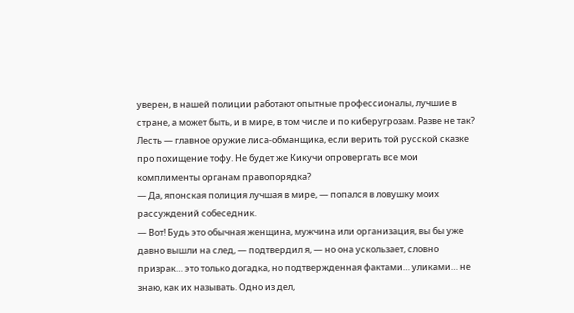уверен, в нашей полиции работают опытные профессионалы, лучшие в стране, а может быть, и в мире, в том числе и по киберугрозам. Разве не так?
Лесть — главное оружие лиса-обманщика, если верить той русской сказке про похищение тофу. Не будет же Кикучи опровергать все мои комплименты органам правопорядка?
— Да, японская полиция лучшая в мире, — попался в ловушку моих рассуждений собеседник.
— Вот! Будь это обычная женщина, мужчина или организация, вы бы уже давно вышли на след, — подтвердил я, — но она ускользает, словно призрак… это только догадка, но подтвержденная фактами… уликами… не знаю, как их называть. Одно из дел,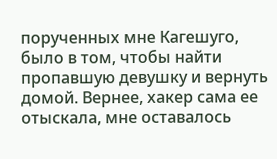порученных мне Кагешуго, было в том, чтобы найти пропавшую девушку и вернуть домой. Вернее, хакер сама ее отыскала, мне оставалось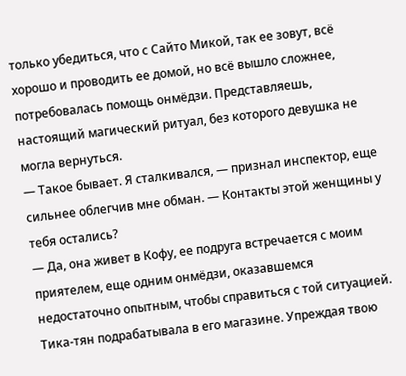только убедиться, что с Сайто Микой, так ее зовут, всё хорошо и проводить ее домой, но всё вышло сложнее, потребовалась помощь онмёдзи. Представляешь, настоящий магический ритуал, без которого девушка не могла вернуться.
— Такое бывает. Я сталкивался, — признал инспектор, еще сильнее облегчив мне обман. — Контакты этой женщины у тебя остались?
— Да, она живет в Кофу, ее подруга встречается с моим приятелем, еще одним онмёдзи, оказавшемся недостаточно опытным, чтобы справиться с той ситуацией. Тика-тян подрабатывала в его магазине. Упреждая твою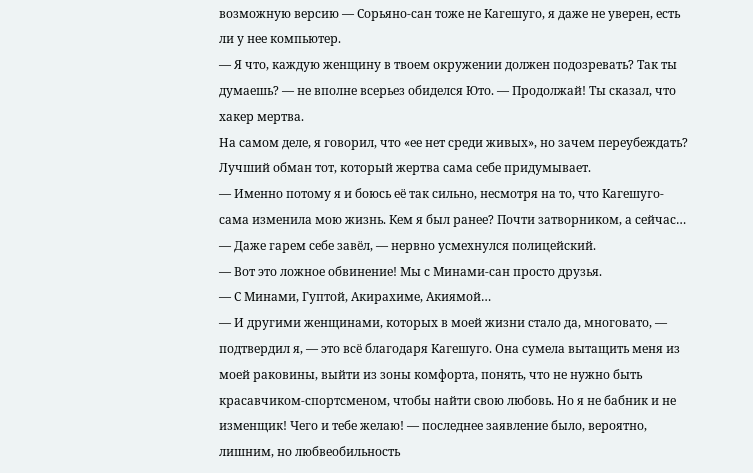возможную версию — Сорьяно-сан тоже не Кагешуго, я даже не уверен, есть ли у нее компьютер.
— Я что, каждую женщину в твоем окружении должен подозревать? Так ты думаешь? — не вполне всерьез обиделся Юто. — Продолжай! Ты сказал, что хакер мертва.
На самом деле, я говорил, что «ее нет среди живых», но зачем переубеждать? Лучший обман тот, который жертва сама себе придумывает.
— Именно потому я и боюсь её так сильно, несмотря на то, что Кагешуго-сама изменила мою жизнь. Кем я был ранее? Почти затворником, а сейчас…
— Даже гарем себе завёл, — нервно усмехнулся полицейский.
— Вот это ложное обвинение! Мы с Минами-сан просто друзья.
— С Минами, Гуптой, Акирахиме, Акиямой…
— И другими женщинами, которых в моей жизни стало да, многовато, — подтвердил я, — это всё благодаря Кагешуго. Она сумела вытащить меня из моей раковины, выйти из зоны комфорта, понять, что не нужно быть красавчиком-спортсменом, чтобы найти свою любовь. Но я не бабник и не изменщик! Чего и тебе желаю! — последнее заявление было, вероятно, лишним, но любвеобильность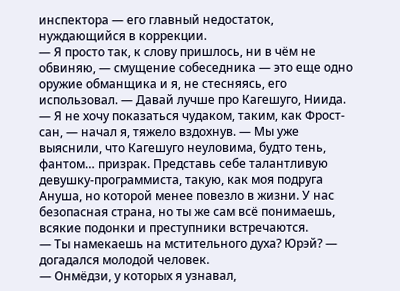инспектора — его главный недостаток, нуждающийся в коррекции.
— Я просто так, к слову пришлось, ни в чём не обвиняю, — смущение собеседника — это еще одно оружие обманщика и я, не стесняясь, его использовал. — Давай лучше про Кагешуго, Ниида.
— Я не хочу показаться чудаком, таким, как Фрост-сан, — начал я, тяжело вздохнув. — Мы уже выяснили, что Кагешуго неуловима, будто тень, фантом… призрак. Представь себе талантливую девушку-программиста, такую, как моя подруга Ануша, но которой менее повезло в жизни. У нас безопасная страна, но ты же сам всё понимаешь, всякие подонки и преступники встречаются.
— Ты намекаешь на мстительного духа? Юрэй? — догадался молодой человек.
— Онмёдзи, у которых я узнавал,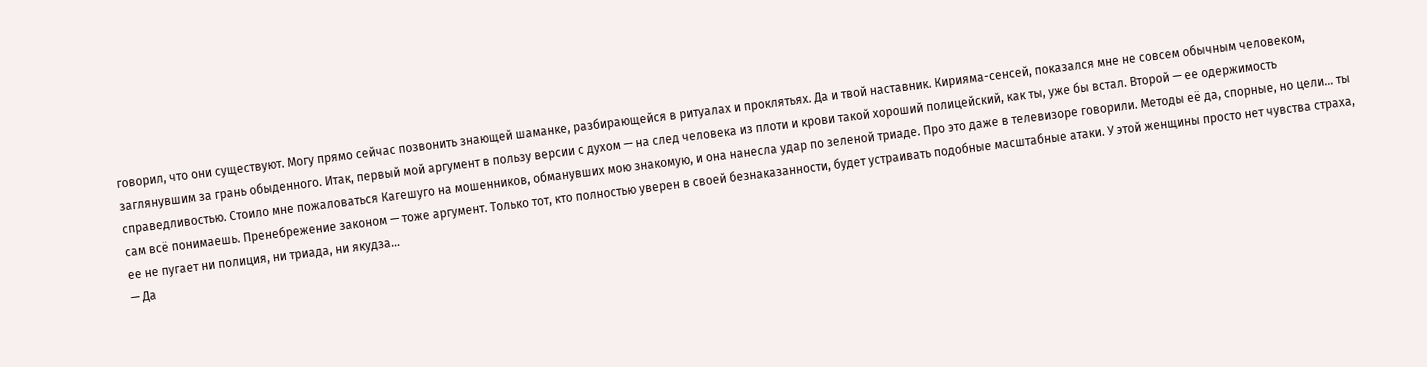говорил, что они существуют. Могу прямо сейчас позвонить знающей шаманке, разбирающейся в ритуалах и проклятьях. Да и твой наставник. Кирияма-сенсей, показался мне не совсем обычным человеком, заглянувшим за грань обыденного. Итак, первый мой аргумент в пользу версии с духом — на след человека из плоти и крови такой хороший полицейский, как ты, уже бы встал. Второй — ее одержимость справедливостью. Стоило мне пожаловаться Кагешуго на мошенников, обманувших мою знакомую, и она нанесла удар по зеленой триаде. Про это даже в телевизоре говорили. Методы её да, спорные, но цели… ты сам всё понимаешь. Пренебрежение законом — тоже аргумент. Только тот, кто полностью уверен в своей безнаказанности, будет устраивать подобные масштабные атаки. У этой женщины просто нет чувства страха, ее не пугает ни полиция, ни триада, ни якудза…
— Да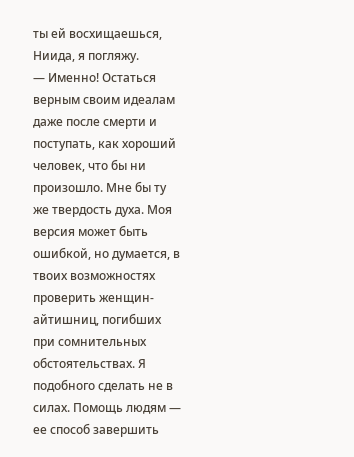ты ей восхищаешься, Ниида, я погляжу.
— Именно! Остаться верным своим идеалам даже после смерти и поступать, как хороший человек, что бы ни произошло. Мне бы ту же твердость духа. Моя версия может быть ошибкой, но думается, в твоих возможностях проверить женщин-айтишниц, погибших при сомнительных обстоятельствах. Я подобного сделать не в силах. Помощь людям — ее способ завершить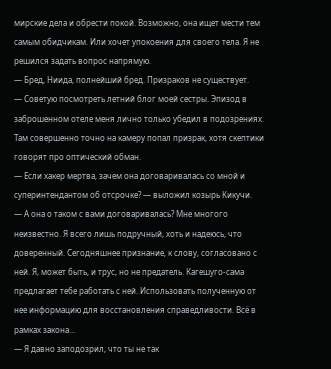мирские дела и обрести покой. Возможно, она ищет мести тем самым обидчикам. Или хочет упокоения для своего тела. Я не решился задать вопрос напрямую.
— Бред, Ниида, полнейший бред. Призраков не существует.
— Советую посмотреть летний блог моей сестры. Эпизод в заброшенном отеле меня лично только убедил в подозрениях. Там совершенно точно на камеру попал призрак, хотя скептики говорят про оптический обман.
— Если хакер мертва, зачем она договаривалась со мной и суперинтендантом об отсрочке? — выложил козырь Кикучи.
— А она о таком с вами договаривалась? Мне многого неизвестно. Я всего лишь подручный, хоть и надеюсь, что доверенный. Сегодняшнее признание, к слову, согласовано с ней. Я, может быть, и трус, но не предатель. Кагешуго-сама предлагает тебе работать с ней. Использовать полученную от нее информацию для восстановления справедливости. Всё в рамках закона…
— Я давно заподозрил, что ты не так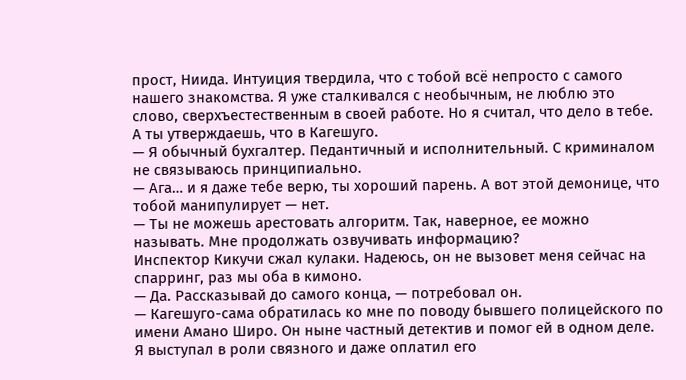прост, Ниида. Интуиция твердила, что с тобой всё непросто с самого нашего знакомства. Я уже сталкивался с необычным, не люблю это слово, сверхъестественным в своей работе. Но я считал, что дело в тебе. А ты утверждаешь, что в Кагешуго.
— Я обычный бухгалтер. Педантичный и исполнительный. С криминалом не связываюсь принципиально.
— Ага… и я даже тебе верю, ты хороший парень. А вот этой демонице, что тобой манипулирует — нет.
— Ты не можешь арестовать алгоритм. Так, наверное, ее можно называть. Мне продолжать озвучивать информацию?
Инспектор Кикучи сжал кулаки. Надеюсь, он не вызовет меня сейчас на спарринг, раз мы оба в кимоно.
— Да. Рассказывай до самого конца, — потребовал он.
— Кагешуго-сама обратилась ко мне по поводу бывшего полицейского по имени Амано Широ. Он ныне частный детектив и помог ей в одном деле. Я выступал в роли связного и даже оплатил его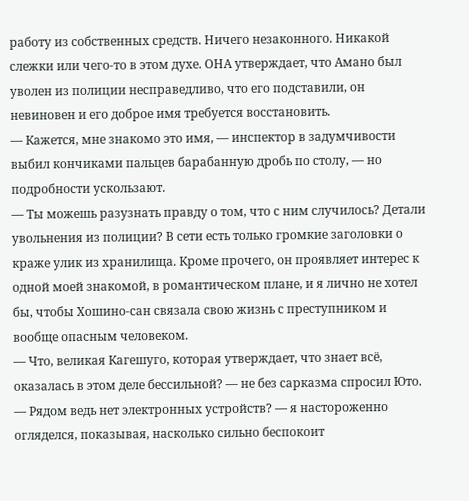работу из собственных средств. Ничего незаконного. Никакой слежки или чего-то в этом духе. ОНА утверждает, что Амано был уволен из полиции несправедливо, что его подставили, он невиновен и его доброе имя требуется восстановить.
— Кажется, мне знакомо это имя, — инспектор в задумчивости выбил кончиками пальцев барабанную дробь по столу, — но подробности ускользают.
— Ты можешь разузнать правду о том, что с ним случилось? Детали увольнения из полиции? В сети есть только громкие заголовки о краже улик из хранилища. Кроме прочего, он проявляет интерес к одной моей знакомой, в романтическом плане, и я лично не хотел бы, чтобы Хошино-сан связала свою жизнь с преступником и вообще опасным человеком.
— Что, великая Кагешуго, которая утверждает, что знает всё, оказалась в этом деле бессильной? — не без сарказма спросил Юто.
— Рядом ведь нет электронных устройств? — я настороженно огляделся, показывая, насколько сильно беспокоит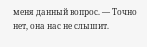меня данный вопрос. — Точно нет, она нас не слышит.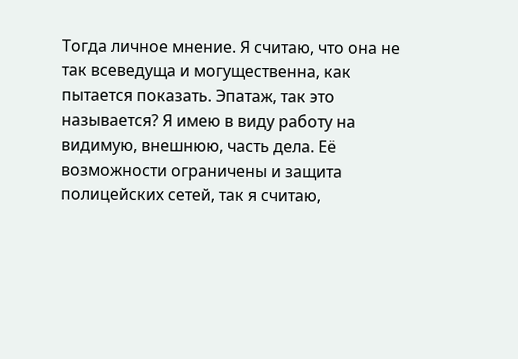Тогда личное мнение. Я считаю, что она не так всеведуща и могущественна, как пытается показать. Эпатаж, так это называется? Я имею в виду работу на видимую, внешнюю, часть дела. Её возможности ограничены и защита полицейских сетей, так я считаю,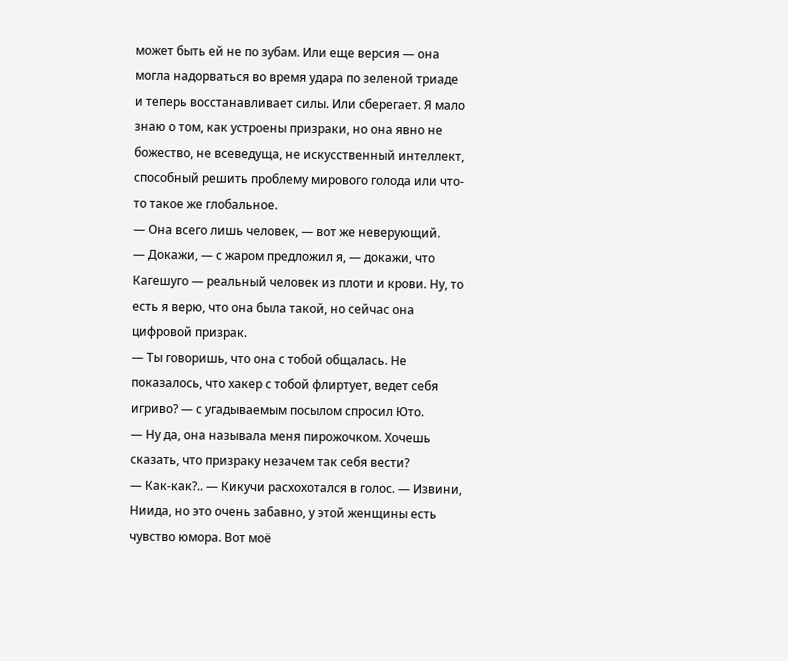может быть ей не по зубам. Или еще версия — она могла надорваться во время удара по зеленой триаде и теперь восстанавливает силы. Или сберегает. Я мало знаю о том, как устроены призраки, но она явно не божество, не всеведуща, не искусственный интеллект, способный решить проблему мирового голода или что-то такое же глобальное.
— Она всего лишь человек, — вот же неверующий.
— Докажи, — с жаром предложил я, — докажи, что Кагешуго — реальный человек из плоти и крови. Ну, то есть я верю, что она была такой, но сейчас она цифровой призрак.
— Ты говоришь, что она с тобой общалась. Не показалось, что хакер с тобой флиртует, ведет себя игриво? — с угадываемым посылом спросил Юто.
— Ну да, она называла меня пирожочком. Хочешь сказать, что призраку незачем так себя вести?
— Как-как?.. — Кикучи расхохотался в голос. — Извини, Ниида, но это очень забавно, у этой женщины есть чувство юмора. Вот моё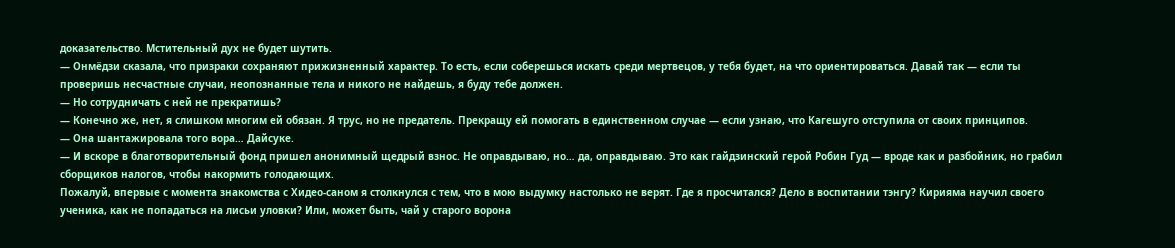доказательство. Мстительный дух не будет шутить.
— Онмёдзи сказала, что призраки сохраняют прижизненный характер. То есть, если соберешься искать среди мертвецов, у тебя будет, на что ориентироваться. Давай так — если ты проверишь несчастные случаи, неопознанные тела и никого не найдешь, я буду тебе должен.
— Но сотрудничать с ней не прекратишь?
— Конечно же, нет, я слишком многим ей обязан. Я трус, но не предатель. Прекращу ей помогать в единственном случае — если узнаю, что Кагешуго отступила от своих принципов.
— Она шантажировала того вора… Дайсуке.
— И вскоре в благотворительный фонд пришел анонимный щедрый взнос. Не оправдываю, но… да, оправдываю. Это как гайдзинский герой Робин Гуд — вроде как и разбойник, но грабил сборщиков налогов, чтобы накормить голодающих.
Пожалуй, впервые с момента знакомства с Хидео-саном я столкнулся с тем, что в мою выдумку настолько не верят. Где я просчитался? Дело в воспитании тэнгу? Кирияма научил своего ученика, как не попадаться на лисьи уловки? Или, может быть, чай у старого ворона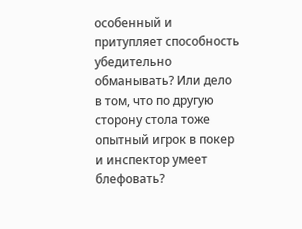особенный и притупляет способность убедительно обманывать? Или дело в том, что по другую сторону стола тоже опытный игрок в покер и инспектор умеет блефовать?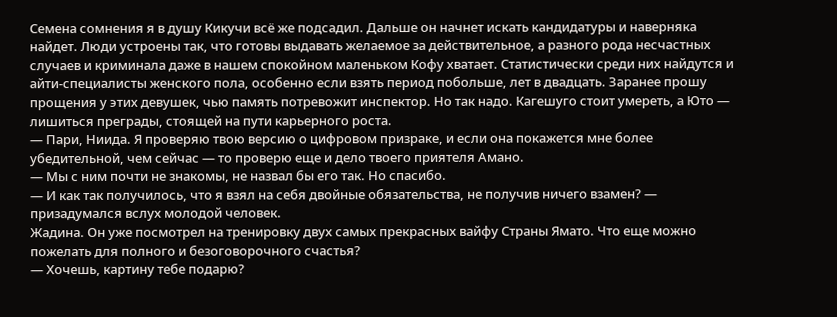Семена сомнения я в душу Кикучи всё же подсадил. Дальше он начнет искать кандидатуры и наверняка найдет. Люди устроены так, что готовы выдавать желаемое за действительное, а разного рода несчастных случаев и криминала даже в нашем спокойном маленьком Кофу хватает. Статистически среди них найдутся и айти-специалисты женского пола, особенно если взять период побольше, лет в двадцать. Заранее прошу прощения у этих девушек, чью память потревожит инспектор. Но так надо. Кагешуго стоит умереть, а Юто — лишиться преграды, стоящей на пути карьерного роста.
— Пари, Ниида. Я проверяю твою версию о цифровом призраке, и если она покажется мне более убедительной, чем сейчас — то проверю еще и дело твоего приятеля Амано.
— Мы с ним почти не знакомы, не назвал бы его так. Но спасибо.
— И как так получилось, что я взял на себя двойные обязательства, не получив ничего взамен? — призадумался вслух молодой человек.
Жадина. Он уже посмотрел на тренировку двух самых прекрасных вайфу Страны Ямато. Что еще можно пожелать для полного и безоговорочного счастья?
— Хочешь, картину тебе подарю?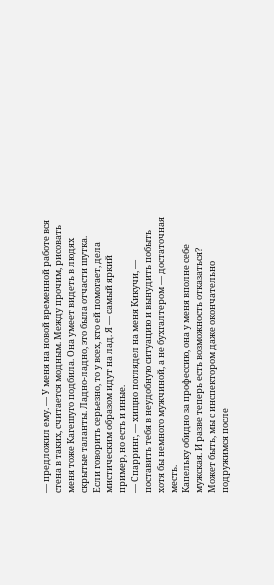— предложил ему. — У меня на новой временной работе вся стена в таких, считается модным. Между прочим, рисовать меня тоже Кагешуго подбила. Она умеет видеть в людях скрытые таланты. Ладно-ладно, это была отчасти шутка. Если говорить серьезно, то у всех, кто ей помогает, дела мистическим образом идут на лад. Я — самый яркий пример, но есть и иные.
— Спарринг, — хищно поглядел на меня Кикучи, — поставить тебя в неудобную ситуацию и вынудить побыть хотя бы немного мужчиной, а не бухгалтером — достаточная месть.
Капельку обидно за профессию, она у меня вполне себе мужская. И разве теперь есть возможность отказаться? Может быть, мы с инспектором даже окончательно подружимся после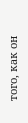того, как он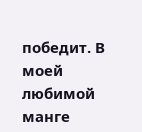победит. В моей любимой манге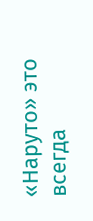«Наруто» это всегда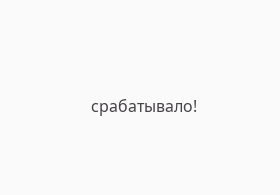срабатывало!